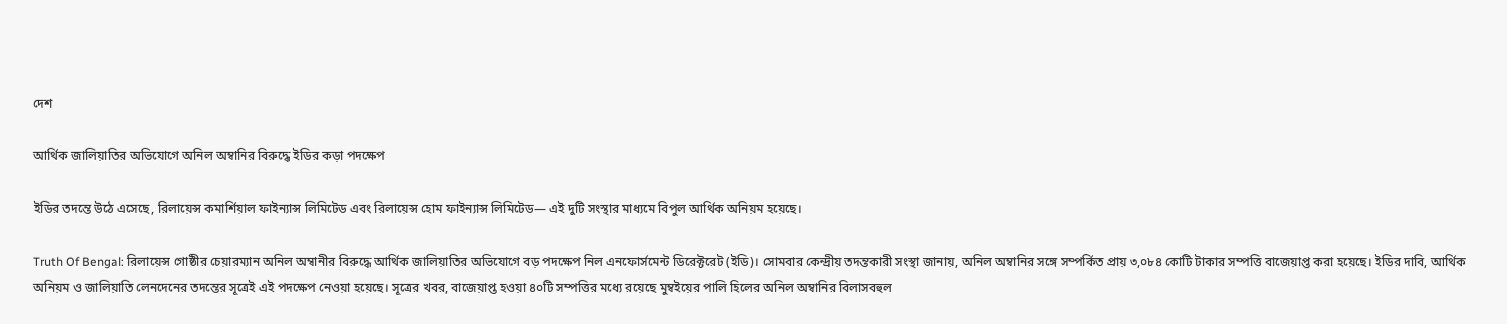দেশ

আর্থিক জালিয়াতির অভিযোগে অনিল অম্বানির বিরুদ্ধে ইডির কড়া পদক্ষেপ

ইডির তদন্তে উঠে এসেছে, রিলায়েন্স কমার্শিয়াল ফাইন্যান্স লিমিটেড এবং রিলায়েন্স হোম ফাইন্যান্স লিমিটেড— এই দুটি সংস্থার মাধ্যমে বিপুল আর্থিক অনিয়ম হয়েছে।

Truth Of Bengal: রিলায়েন্স গোষ্ঠীর চেয়ারম্যান অনিল অম্বানীর বিরুদ্ধে আর্থিক জালিয়াতির অভিযোগে বড় পদক্ষেপ নিল এনফোর্সমেন্ট ডিরেক্টরেট (ইডি)। সোমবার কেন্দ্রীয় তদন্তকারী সংস্থা জানায়, অনিল অম্বানির সঙ্গে সম্পর্কিত প্রায় ৩,০৮৪ কোটি টাকার সম্পত্তি বাজেয়াপ্ত করা হয়েছে। ইডির দাবি, আর্থিক অনিয়ম ও জালিয়াতি লেনদেনের তদন্তের সূত্রেই এই পদক্ষেপ নেওয়া হয়েছে। সূত্রের খবর, বাজেয়াপ্ত হওয়া ৪০টি সম্পত্তির মধ্যে রয়েছে মুম্বইয়ের পালি হিলের অনিল অম্বানির বিলাসবহুল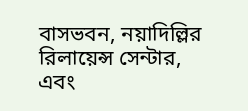বাসভবন, নয়াদিল্লির রিলায়েন্স সেন্টার, এবং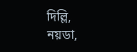দিল্লি, নয়ডা,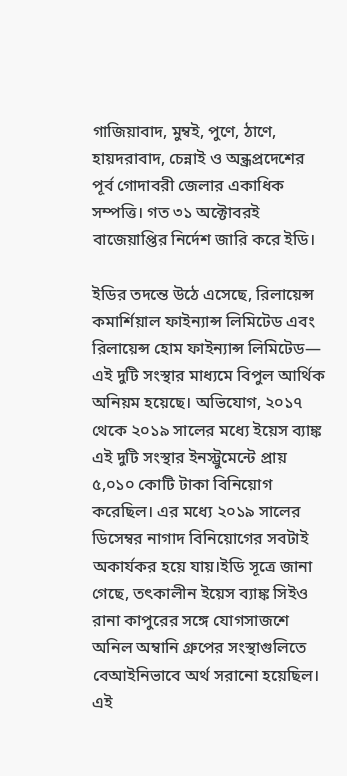গাজিয়াবাদ, মুম্বই, পুণে, ঠাণে, হায়দরাবাদ, চেন্নাই ও অন্ধ্রপ্রদেশের পূর্ব গোদাবরী জেলার একাধিক সম্পত্তি। গত ৩১ অক্টোবরই বাজেয়াপ্তির নির্দেশ জারি করে ইডি।

ইডির তদন্তে উঠে এসেছে, রিলায়েন্স কমার্শিয়াল ফাইন্যান্স লিমিটেড এবং রিলায়েন্স হোম ফাইন্যান্স লিমিটেড— এই দুটি সংস্থার মাধ্যমে বিপুল আর্থিক অনিয়ম হয়েছে। অভিযোগ, ২০১৭ থেকে ২০১৯ সালের মধ্যে ইয়েস ব্যাঙ্ক এই দুটি সংস্থার ইনস্ট্রুমেন্টে প্রায় ৫,০১০ কোটি টাকা বিনিয়োগ করেছিল। এর মধ্যে ২০১৯ সালের ডিসেম্বর নাগাদ বিনিয়োগের সবটাই অকার্যকর হয়ে যায়।ইডি সূত্রে জানা গেছে, তৎকালীন ইয়েস ব্যাঙ্ক সিইও রানা কাপুরের সঙ্গে যোগসাজশে অনিল অম্বানি গ্রুপের সংস্থাগুলিতে বেআইনিভাবে অর্থ সরানো হয়েছিল। এই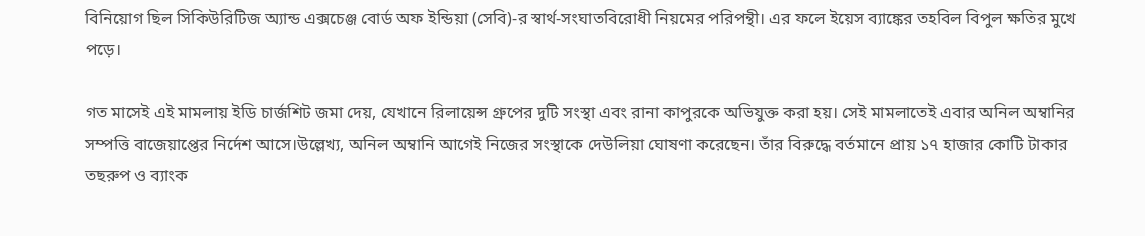বিনিয়োগ ছিল সিকিউরিটিজ অ্যান্ড এক্সচেঞ্জ বোর্ড অফ ইন্ডিয়া (সেবি)-র স্বার্থ-সংঘাতবিরোধী নিয়মের পরিপন্থী। এর ফলে ইয়েস ব্যাঙ্কের তহবিল বিপুল ক্ষতির মুখে পড়ে।

গত মাসেই এই মামলায় ইডি চার্জশিট জমা দেয়, যেখানে রিলায়েন্স গ্রুপের দুটি সংস্থা এবং রানা কাপুরকে অভিযুক্ত করা হয়। সেই মামলাতেই এবার অনিল অম্বানির সম্পত্তি বাজেয়াপ্তের নির্দেশ আসে।উল্লেখ্য, অনিল অম্বানি আগেই নিজের সংস্থাকে দেউলিয়া ঘোষণা করেছেন। তাঁর বিরুদ্ধে বর্তমানে প্রায় ১৭ হাজার কোটি টাকার তছরুপ ও ব্যাংক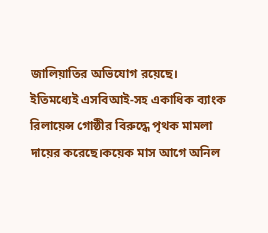জালিয়াতির অভিযোগ রয়েছে। ইতিমধ্যেই এসবিআই-সহ একাধিক ব্যাংক রিলায়েন্স গোষ্ঠীর বিরুদ্ধে পৃথক মামলা দায়ের করেছে।কয়েক মাস আগে অনিল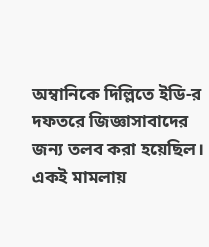অম্বানিকে দিল্লিতে ইডি-র দফতরে জিজ্ঞাসাবাদের জন্য তলব করা হয়েছিল। একই মামলায়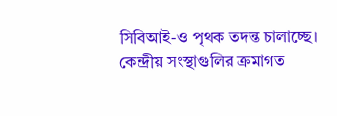সিবিআই-ও পৃথক তদন্ত চালাচ্ছে। কেন্দ্রীয় সংস্থাগুলির ক্রমাগত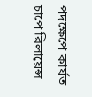পদক্ষেপে কার্যত চাপে রিলায়েন্স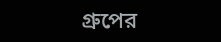গ্রুপের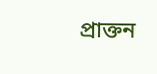প্রাক্তন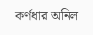কর্ণধার অনিল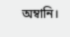অম্বানি।